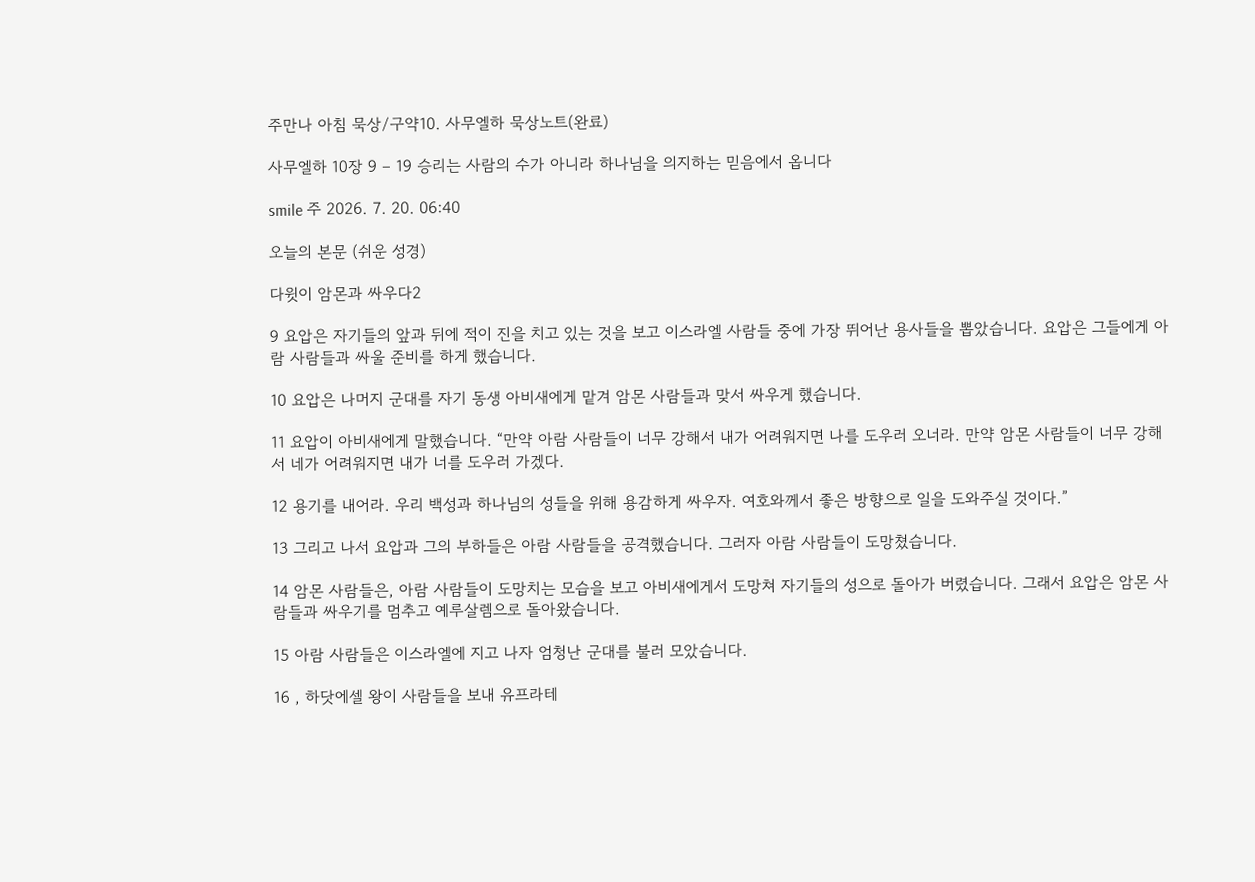주만나 아침 묵상/구약10. 사무엘하 묵상노트(완료)

사무엘하 10장 9 – 19 승리는 사람의 수가 아니라 하나님을 의지하는 믿음에서 옵니다

smile 주 2026. 7. 20. 06:40

오늘의 본문 (쉬운 성경)

다윗이 암몬과 싸우다2

9 요압은 자기들의 앞과 뒤에 적이 진을 치고 있는 것을 보고 이스라엘 사람들 중에 가장 뛰어난 용사들을 뽑았습니다. 요압은 그들에게 아람 사람들과 싸울 준비를 하게 했습니다.

10 요압은 나머지 군대를 자기 동생 아비새에게 맡겨 암몬 사람들과 맞서 싸우게 했습니다.

11 요압이 아비새에게 말했습니다. “만약 아람 사람들이 너무 강해서 내가 어려워지면 나를 도우러 오너라. 만약 암몬 사람들이 너무 강해서 네가 어려워지면 내가 너를 도우러 가겠다.

12 용기를 내어라. 우리 백성과 하나님의 성들을 위해 용감하게 싸우자. 여호와께서 좋은 방향으로 일을 도와주실 것이다.”

13 그리고 나서 요압과 그의 부하들은 아람 사람들을 공격했습니다. 그러자 아람 사람들이 도망쳤습니다.

14 암몬 사람들은, 아람 사람들이 도망치는 모습을 보고 아비새에게서 도망쳐 자기들의 성으로 돌아가 버렸습니다. 그래서 요압은 암몬 사람들과 싸우기를 멈추고 예루살렘으로 돌아왔습니다.

15 아람 사람들은 이스라엘에 지고 나자 엄청난 군대를 불러 모았습니다.

16 , 하닷에셀 왕이 사람들을 보내 유프라테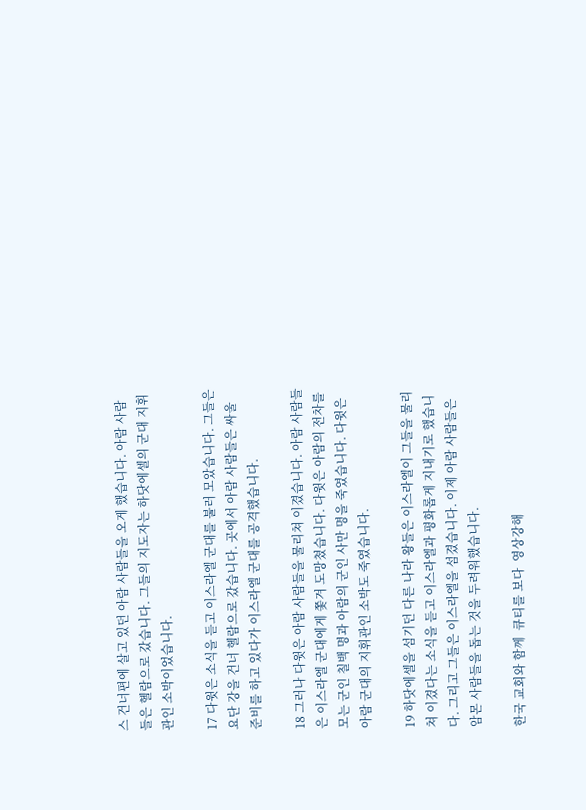스 건너편에 살고 있던 아람 사람들을 오게 했습니다. 아람 사람들은 헬람으로 갔습니다. 그들의 지도자는 하닷에셀의 군대 지휘관인 소박이었습니다.

17 다윗은 소식을 듣고 이스라엘 군대를 불러 모았습니다. 그들은 요단 강을 건너 헬람으로 갔습니다. 곳에서 아람 사람들은 싸울 준비를 하고 있다가 이스라엘 군대를 공격했습니다.

18 그러나 다윗은 아람 사람들을 물리쳐 이겼습니다. 아람 사람들은 이스라엘 군대에게 쫓겨 도망쳤습니다. 다윗은 아람의 전차를 모는 군인 칠백 명과 아람의 군인 사만 명을 죽였습니다. 다윗은 아람 군대의 지휘관인 소박도 죽였습니다.

19 하닷에셀을 섬기던 다른 나라 왕들은 이스라엘이 그들을 물리쳐 이겼다는 소식을 듣고 이스라엘과 평화롭게 지내기로 했습니다. 그리고 그들은 이스라엘을 섬겼습니다. 이제 아람 사람들은 암몬 사람들을 돕는 것을 두려워했습니다.

한국 교회와 함께  큐티를 보다  영상강해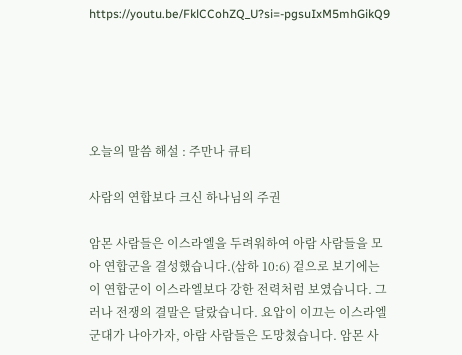https://youtu.be/FklCCohZQ_U?si=-pgsuIxM5mhGikQ9





오늘의 말씀 해설 : 주만나 큐티

사람의 연합보다 크신 하나님의 주권

암몬 사람들은 이스라엘을 두려워하여 아람 사람들을 모아 연합군을 결성했습니다.(삼하 10:6) 겉으로 보기에는 이 연합군이 이스라엘보다 강한 전력처럼 보였습니다. 그러나 전쟁의 결말은 달랐습니다. 요압이 이끄는 이스라엘 군대가 나아가자, 아람 사람들은 도망쳤습니다. 암몬 사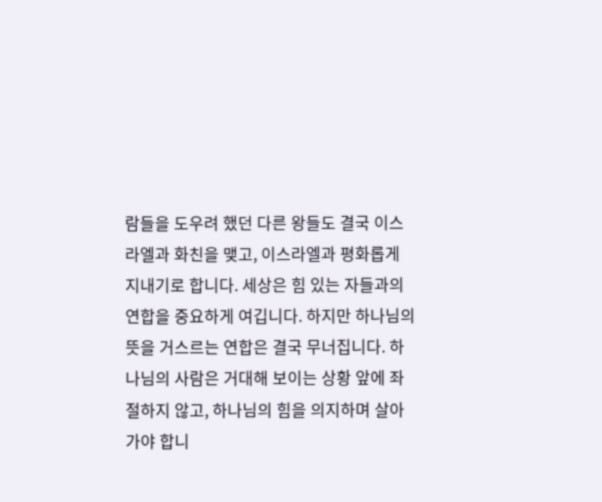람들을 도우려 했던 다른 왕들도 결국 이스라엘과 화친을 맺고, 이스라엘과 평화롭게 지내기로 합니다. 세상은 힘 있는 자들과의 연합을 중요하게 여깁니다. 하지만 하나님의 뜻을 거스르는 연합은 결국 무너집니다. 하나님의 사람은 거대해 보이는 상황 앞에 좌절하지 않고, 하나님의 힘을 의지하며 살아가야 합니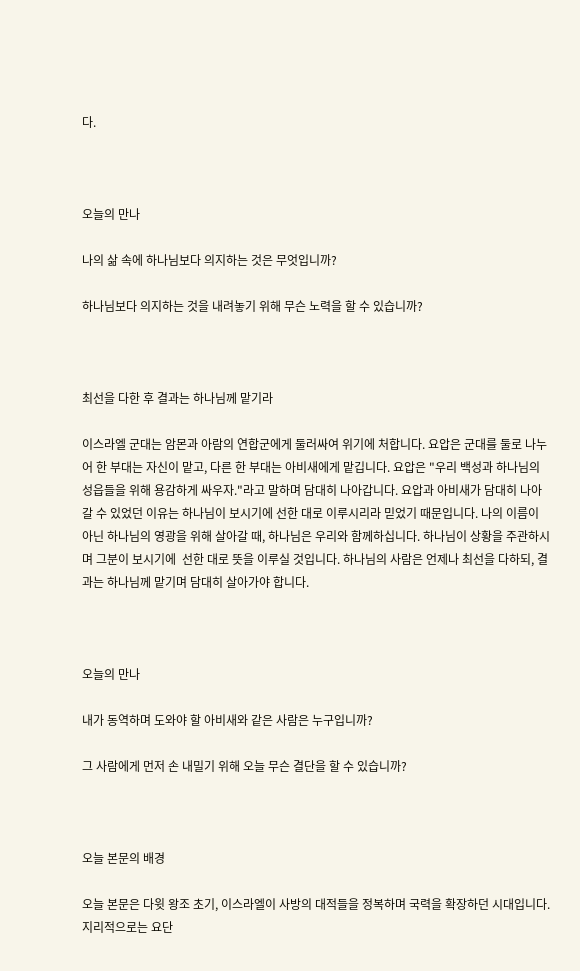다.



오늘의 만나

나의 삶 속에 하나님보다 의지하는 것은 무엇입니까?

하나님보다 의지하는 것을 내려놓기 위해 무슨 노력을 할 수 있습니까?



최선을 다한 후 결과는 하나님께 맡기라

이스라엘 군대는 암몬과 아람의 연합군에게 둘러싸여 위기에 처합니다. 요압은 군대를 둘로 나누어 한 부대는 자신이 맡고, 다른 한 부대는 아비새에게 맡깁니다. 요압은 "우리 백성과 하나님의 성읍들을 위해 용감하게 싸우자."라고 말하며 담대히 나아갑니다. 요압과 아비새가 담대히 나아갈 수 있었던 이유는 하나님이 보시기에 선한 대로 이루시리라 믿었기 때문입니다. 나의 이름이 아닌 하나님의 영광을 위해 살아갈 때, 하나님은 우리와 함께하십니다. 하나님이 상황을 주관하시며 그분이 보시기에  선한 대로 뜻을 이루실 것입니다. 하나님의 사람은 언제나 최선을 다하되, 결과는 하나님께 맡기며 담대히 살아가야 합니다.



오늘의 만나

내가 동역하며 도와야 할 아비새와 같은 사람은 누구입니까?

그 사람에게 먼저 손 내밀기 위해 오늘 무슨 결단을 할 수 있습니까?



오늘 본문의 배경

오늘 본문은 다윗 왕조 초기, 이스라엘이 사방의 대적들을 정복하며 국력을 확장하던 시대입니다. 지리적으로는 요단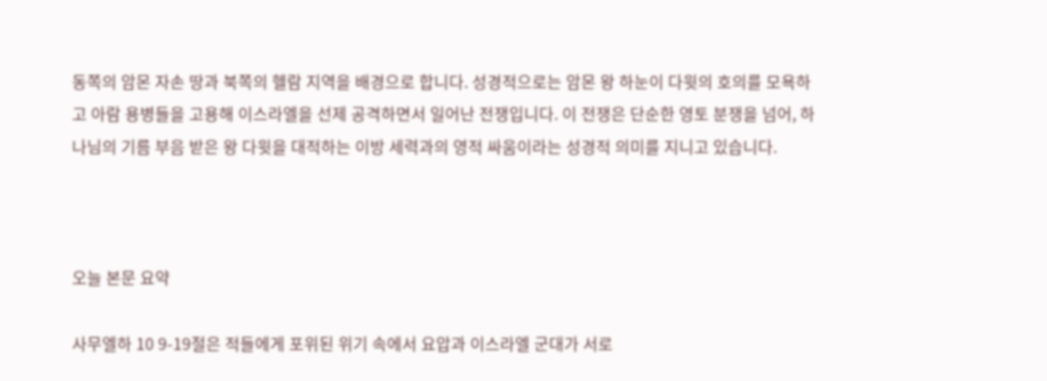동쪽의 암몬 자손 땅과 북쪽의 헬람 지역을 배경으로 합니다. 성경적으로는 암몬 왕 하눈이 다윗의 호의를 모욕하고 아람 용병들을 고용해 이스라엘을 선제 공격하면서 일어난 전쟁입니다. 이 전쟁은 단순한 영토 분쟁을 넘어, 하나님의 기름 부음 받은 왕 다윗을 대적하는 이방 세력과의 영적 싸움이라는 성경적 의미를 지니고 있습니다.



오늘 본문 요약

사무엘하 10 9-19절은 적들에게 포위된 위기 속에서 요압과 이스라엘 군대가 서로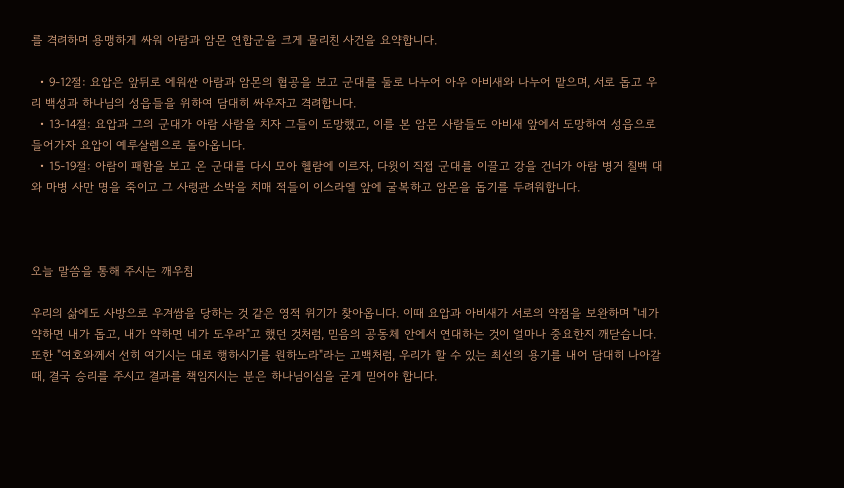를 격려하며 용맹하게 싸워 아람과 암몬 연합군을 크게 물리친 사건을 요약합니다.

  • 9-12절: 요압은 앞뒤로 에워싼 아람과 암몬의 협공을 보고 군대를 둘로 나누어 아우 아비새와 나누어 맡으며, 서로 돕고 우리 백성과 하나님의 성읍들을 위하여 담대히 싸우자고 격려합니다.
  • 13-14절: 요압과 그의 군대가 아람 사람을 치자 그들이 도망했고, 이를 본 암몬 사람들도 아비새 앞에서 도망하여 성읍으로 들어가자 요압이 예루살렘으로 돌아옵니다.
  • 15-19절: 아람이 패함을 보고 온 군대를 다시 모아 헬람에 이르자, 다윗이 직접 군대를 이끌고 강을 건너가 아람 병거 칠백 대와 마병 사만 명을 죽이고 그 사령관 소박을 치매 적들이 이스라엘 앞에 굴복하고 암몬을 돕기를 두려워합니다.



오늘 말씀을 통해 주시는 깨우침

우리의 삶에도 사방으로 우겨쌈을 당하는 것 같은 영적 위기가 찾아옵니다. 이때 요압과 아비새가 서로의 약점을 보완하며 "네가 약하면 내가 돕고, 내가 약하면 네가 도우라"고 했던 것처럼, 믿음의 공동체 안에서 연대하는 것이 얼마나 중요한지 깨닫습니다. 또한 "여호와께서 선히 여기시는 대로 행하시기를 원하노라"라는 고백처럼, 우리가 할 수 있는 최선의 용기를 내어 담대히 나아갈 때, 결국 승리를 주시고 결과를 책임지시는 분은 하나님이심을 굳게 믿어야 합니다.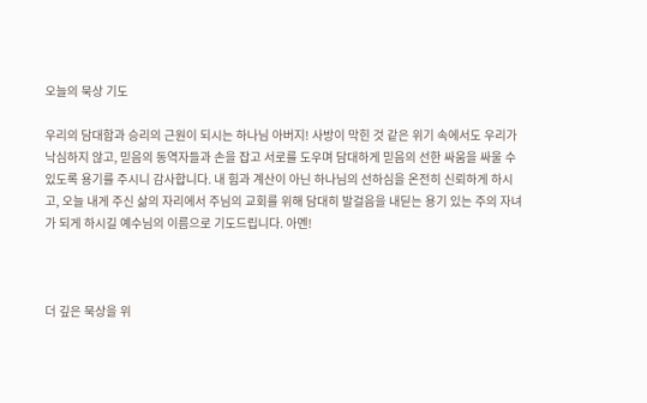오늘의 묵상 기도

우리의 담대함과 승리의 근원이 되시는 하나님 아버지! 사방이 막힌 것 같은 위기 속에서도 우리가 낙심하지 않고, 믿음의 동역자들과 손을 잡고 서로를 도우며 담대하게 믿음의 선한 싸움을 싸울 수 있도록 용기를 주시니 감사합니다. 내 힘과 계산이 아닌 하나님의 선하심을 온전히 신뢰하게 하시고, 오늘 내게 주신 삶의 자리에서 주님의 교회를 위해 담대히 발걸음을 내딛는 용기 있는 주의 자녀가 되게 하시길 예수님의 이름으로 기도드립니다. 아멘!



더 깊은 묵상을 위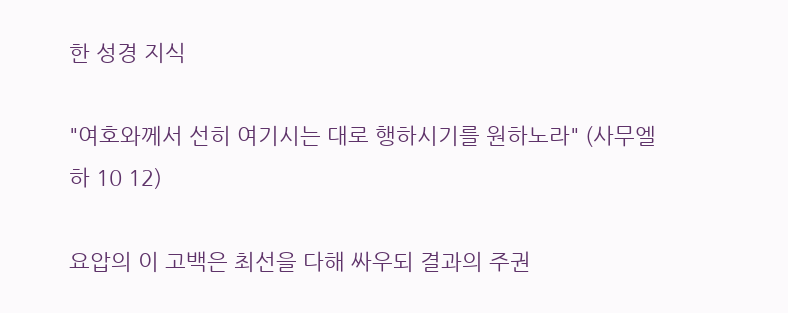한 성경 지식

"여호와께서 선히 여기시는 대로 행하시기를 원하노라" (사무엘하 10 12)

요압의 이 고백은 최선을 다해 싸우되 결과의 주권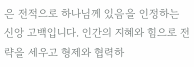은 전적으로 하나님께 있음을 인정하는 신앙 고백입니다. 인간의 지혜와 힘으로 전략을 세우고 형제와 협력하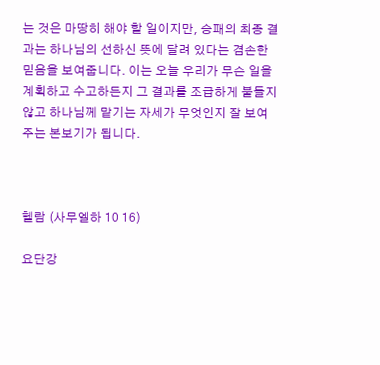는 것은 마땅히 해야 할 일이지만, 승패의 최종 결과는 하나님의 선하신 뜻에 달려 있다는 겸손한 믿음을 보여줍니다. 이는 오늘 우리가 무슨 일을 계획하고 수고하든지 그 결과를 조급하게 붙들지 않고 하나님께 맡기는 자세가 무엇인지 잘 보여주는 본보기가 됩니다.



헬람 (사무엘하 10 16)

요단강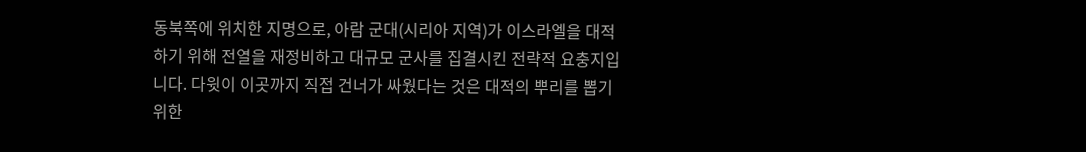동북쪽에 위치한 지명으로, 아람 군대(시리아 지역)가 이스라엘을 대적하기 위해 전열을 재정비하고 대규모 군사를 집결시킨 전략적 요충지입니다. 다윗이 이곳까지 직접 건너가 싸웠다는 것은 대적의 뿌리를 뽑기 위한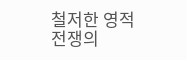철저한 영적 전쟁의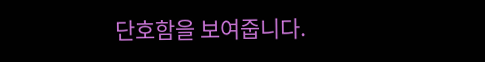단호함을 보여줍니다.